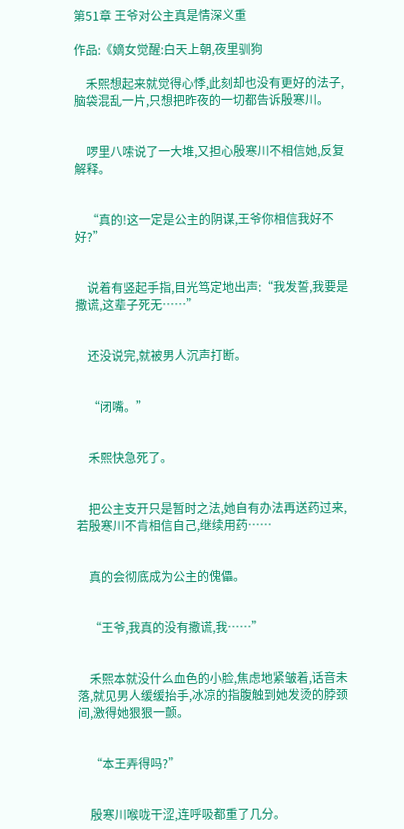第51章 王爷对公主真是情深义重

作品:《嫡女觉醒:白天上朝,夜里驯狗

    禾熙想起来就觉得心悸,此刻却也没有更好的法子,脑袋混乱一片,只想把昨夜的一切都告诉殷寒川。


    啰里八嗦说了一大堆,又担心殷寒川不相信她,反复解释。


    “真的!这一定是公主的阴谋,王爷你相信我好不好?”


    说着有竖起手指,目光笃定地出声:“我发誓,我要是撒谎,这辈子死无……”


    还没说完,就被男人沉声打断。


    “闭嘴。”


    禾熙快急死了。


    把公主支开只是暂时之法,她自有办法再送药过来,若殷寒川不肯相信自己,继续用药……


    真的会彻底成为公主的傀儡。


    “王爷,我真的没有撒谎,我……”


    禾熙本就没什么血色的小脸,焦虑地紧皱着,话音未落,就见男人缓缓抬手,冰凉的指腹触到她发烫的脖颈间,激得她狠狠一颤。


    “本王弄得吗?”


    殷寒川喉咙干涩,连呼吸都重了几分。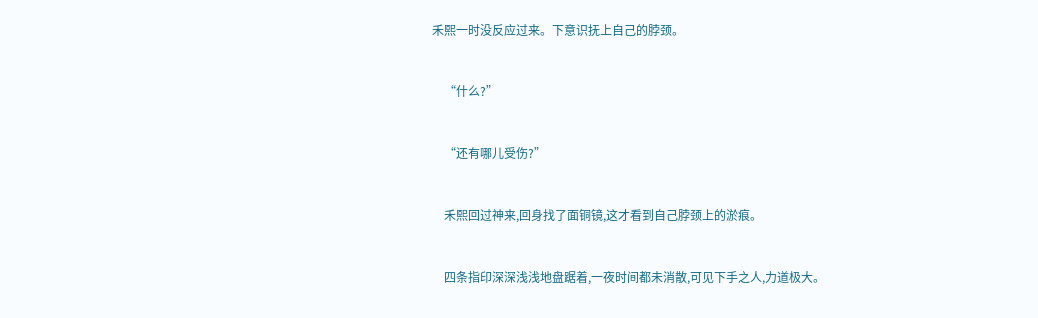禾熙一时没反应过来。下意识抚上自己的脖颈。


    “什么?”


    “还有哪儿受伤?”


    禾熙回过神来,回身找了面铜镜,这才看到自己脖颈上的淤痕。


    四条指印深深浅浅地盘踞着,一夜时间都未消散,可见下手之人,力道极大。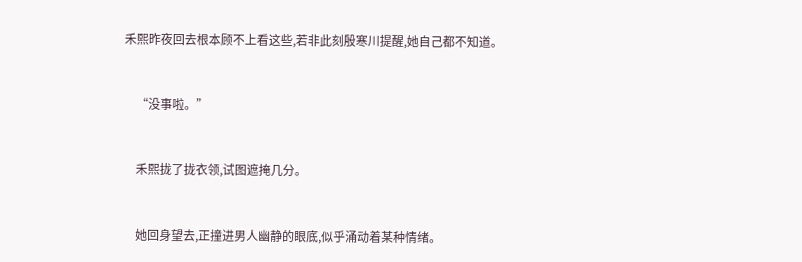禾熙昨夜回去根本顾不上看这些,若非此刻殷寒川提醒,她自己都不知道。


    “没事啦。”


    禾熙拢了拢衣领,试图遮掩几分。


    她回身望去,正撞进男人幽静的眼底,似乎涌动着某种情绪。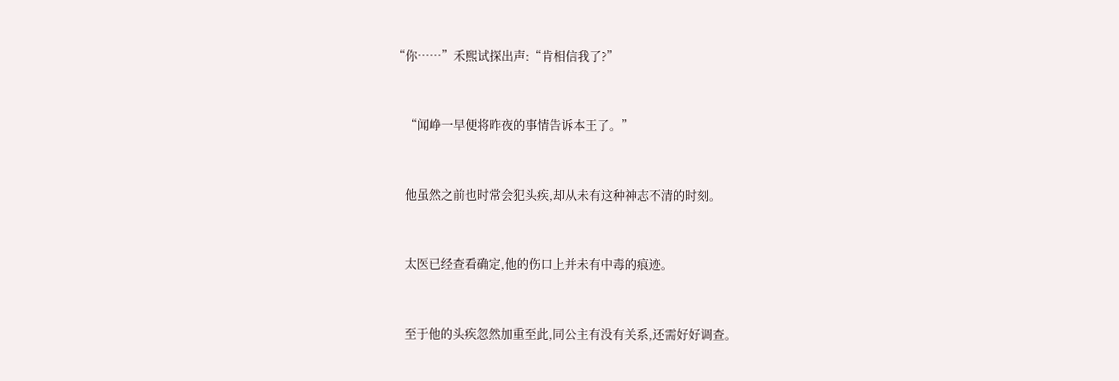“你……”禾熙试探出声:“肯相信我了?”


    “闻峥一早便将昨夜的事情告诉本王了。”


    他虽然之前也时常会犯头疾,却从未有这种神志不清的时刻。


    太医已经查看确定,他的伤口上并未有中毒的痕迹。


    至于他的头疾忽然加重至此,同公主有没有关系,还需好好调查。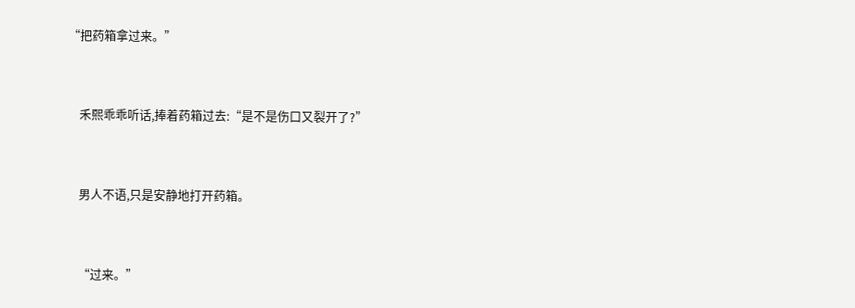“把药箱拿过来。”


    禾熙乖乖听话,捧着药箱过去:“是不是伤口又裂开了?”


    男人不语,只是安静地打开药箱。


    “过来。”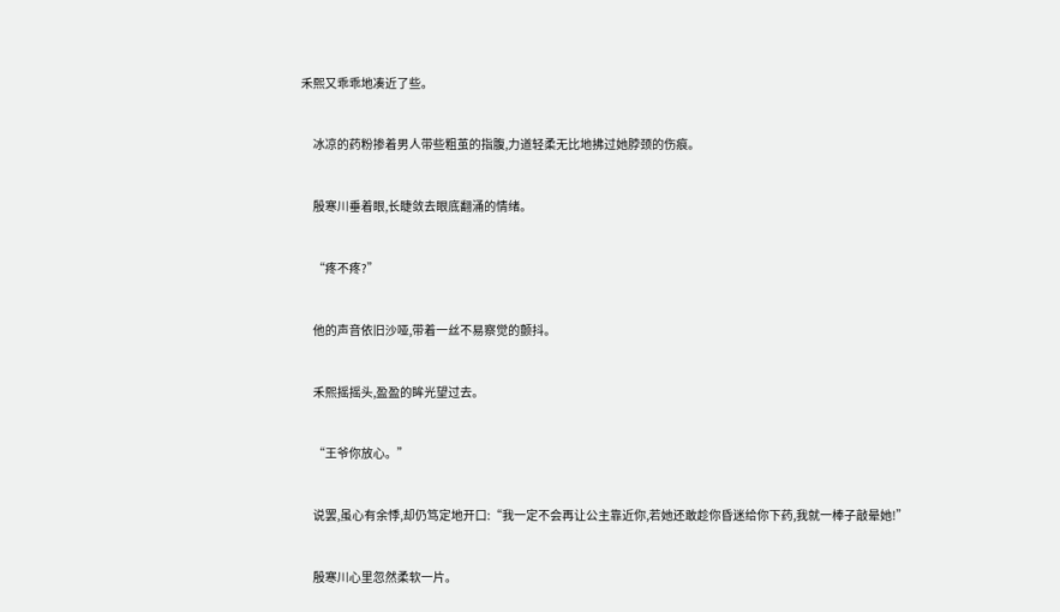禾熙又乖乖地凑近了些。


    冰凉的药粉掺着男人带些粗茧的指腹,力道轻柔无比地拂过她脖颈的伤痕。


    殷寒川垂着眼,长睫敛去眼底翻涌的情绪。


    “疼不疼?”


    他的声音依旧沙哑,带着一丝不易察觉的颤抖。


    禾熙摇摇头,盈盈的眸光望过去。


    “王爷你放心。”


    说罢,虽心有余悸,却仍笃定地开口:“我一定不会再让公主靠近你,若她还敢趁你昏迷给你下药,我就一棒子敲晕她!”


    殷寒川心里忽然柔软一片。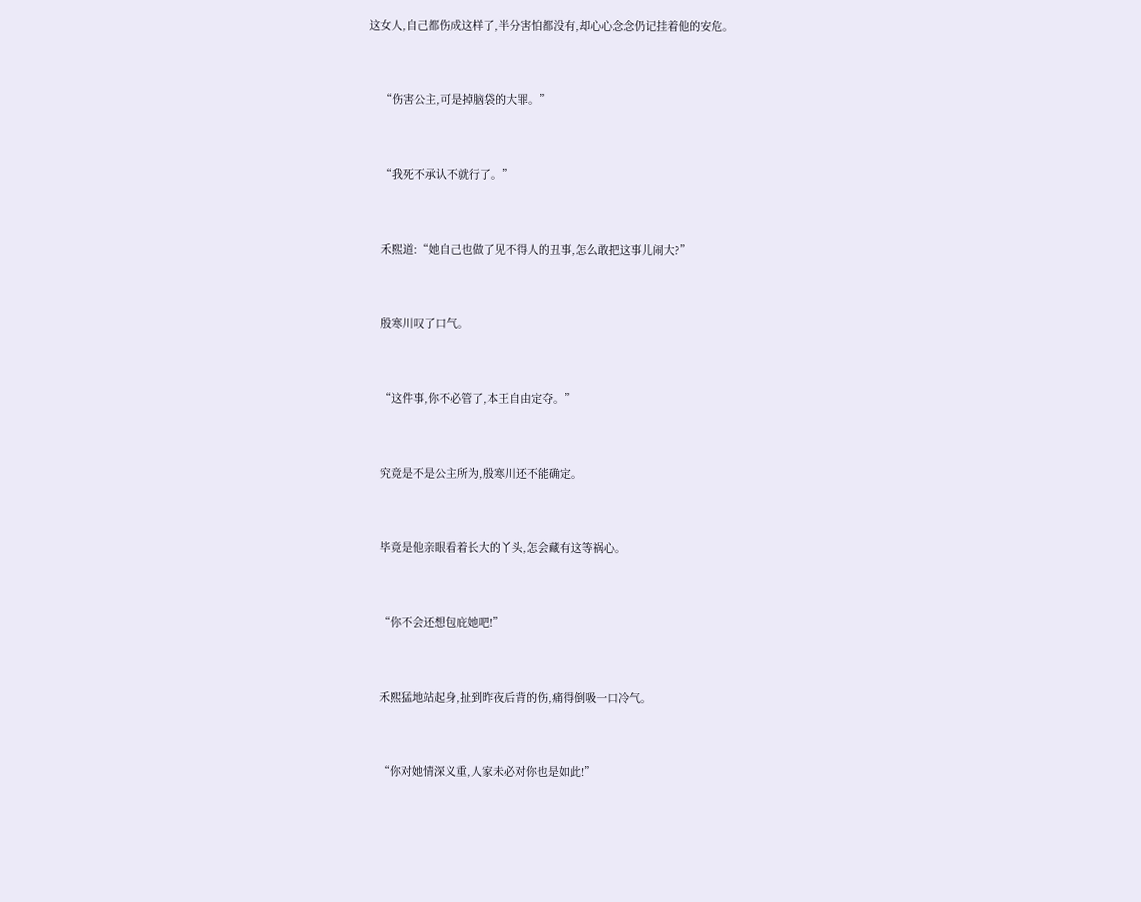这女人,自己都伤成这样了,半分害怕都没有,却心心念念仍记挂着他的安危。


    “伤害公主,可是掉脑袋的大罪。”


    “我死不承认不就行了。”


    禾熙道:“她自己也做了见不得人的丑事,怎么敢把这事儿闹大?”


    殷寒川叹了口气。


    “这件事,你不必管了,本王自由定夺。”


    究竟是不是公主所为,殷寒川还不能确定。


    毕竟是他亲眼看着长大的丫头,怎会藏有这等祸心。


    “你不会还想包庇她吧!”


    禾熙猛地站起身,扯到昨夜后背的伤,痛得倒吸一口冷气。


    “你对她情深义重,人家未必对你也是如此!”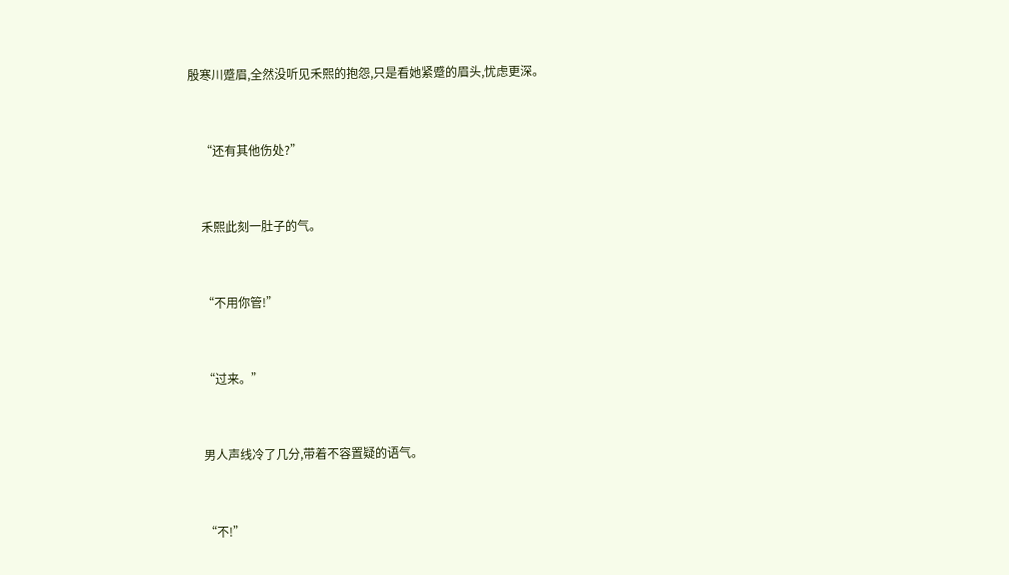殷寒川蹙眉,全然没听见禾熙的抱怨,只是看她紧蹙的眉头,忧虑更深。


    “还有其他伤处?”


    禾熙此刻一肚子的气。


    “不用你管!”


    “过来。”


    男人声线冷了几分,带着不容置疑的语气。


    “不!”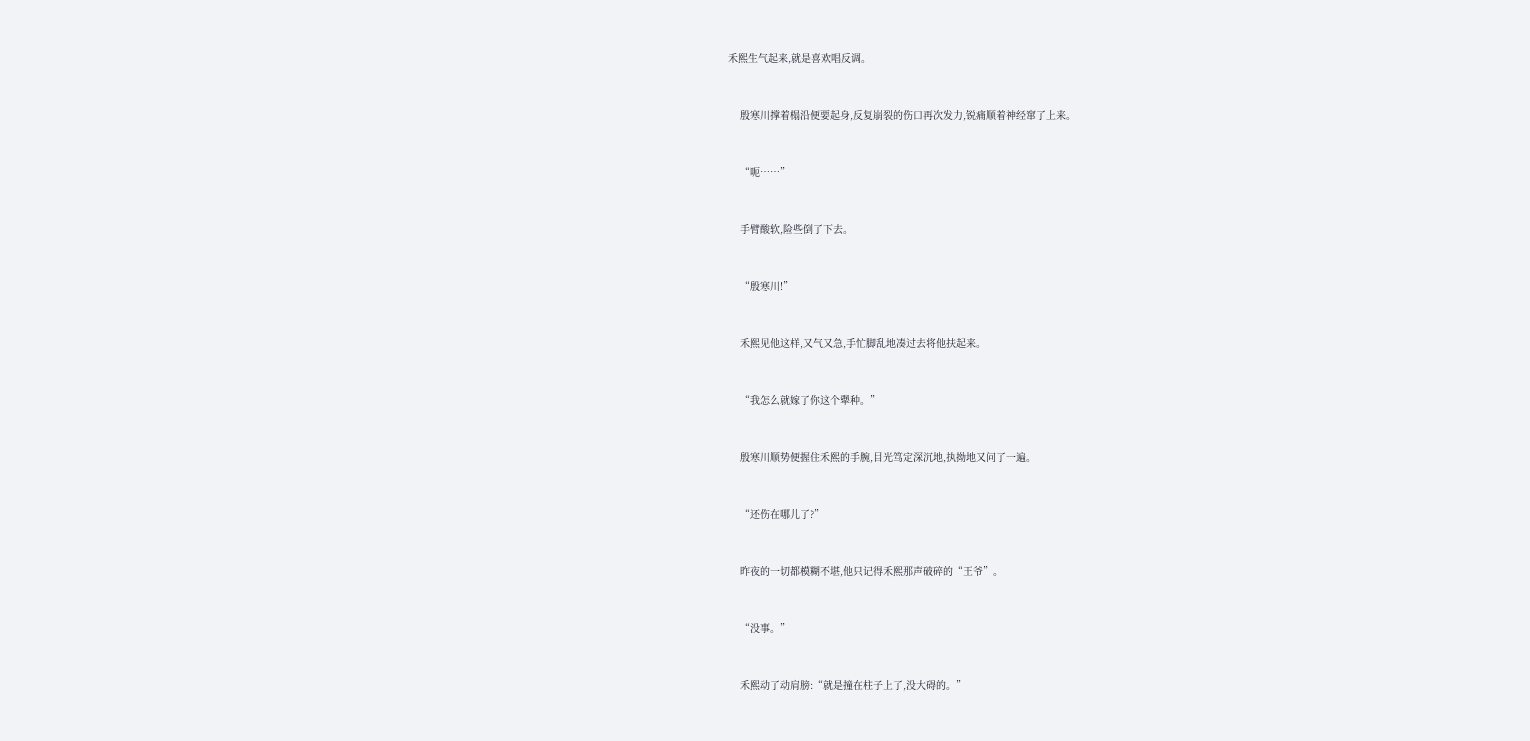禾熙生气起来,就是喜欢唱反调。


    殷寒川撑着榻沿便要起身,反复崩裂的伤口再次发力,锐痛顺着神经窜了上来。


    “呃……”


    手臂酸软,险些倒了下去。


    “殷寒川!”


    禾熙见他这样,又气又急,手忙脚乱地凑过去将他扶起来。


    “我怎么就嫁了你这个犟种。”


    殷寒川顺势便握住禾熙的手腕,目光笃定深沉地,执拗地又问了一遍。


    “还伤在哪儿了?”


    昨夜的一切都模糊不堪,他只记得禾熙那声破碎的“王爷”。


    “没事。”


    禾熙动了动肩膀:“就是撞在柱子上了,没大碍的。”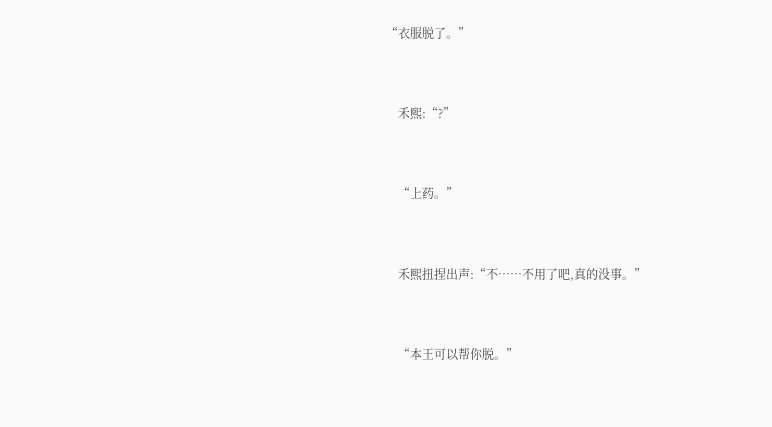“衣服脱了。”


    禾熙:“?”


    “上药。”


    禾熙扭捏出声:“不……不用了吧,真的没事。”


    “本王可以帮你脱。”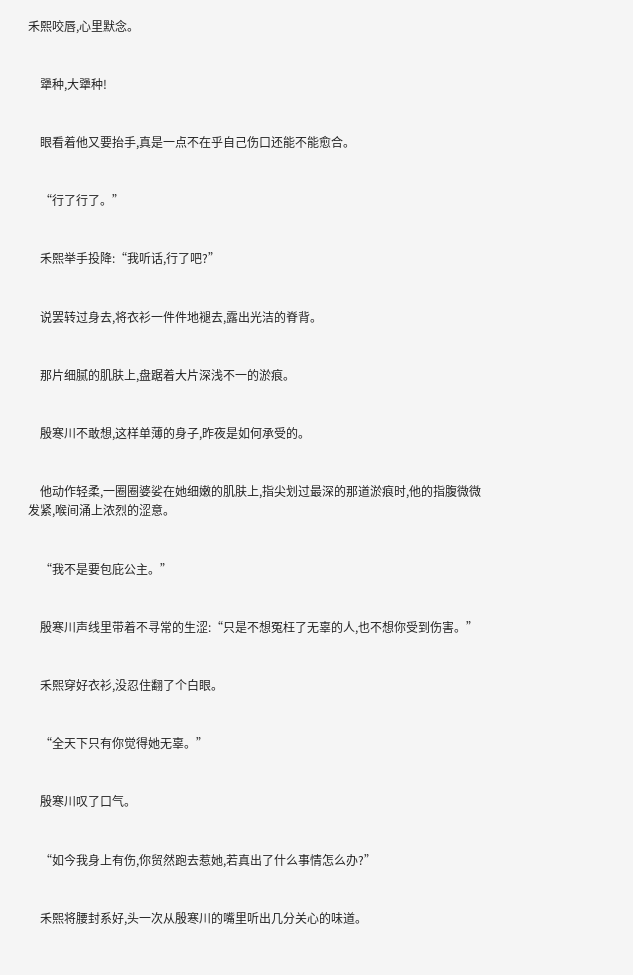禾熙咬唇,心里默念。


    犟种,大犟种!


    眼看着他又要抬手,真是一点不在乎自己伤口还能不能愈合。


    “行了行了。”


    禾熙举手投降:“我听话,行了吧?”


    说罢转过身去,将衣衫一件件地褪去,露出光洁的脊背。


    那片细腻的肌肤上,盘踞着大片深浅不一的淤痕。


    殷寒川不敢想,这样单薄的身子,昨夜是如何承受的。


    他动作轻柔,一圈圈婆娑在她细嫩的肌肤上,指尖划过最深的那道淤痕时,他的指腹微微发紧,喉间涌上浓烈的涩意。


    “我不是要包庇公主。”


    殷寒川声线里带着不寻常的生涩:“只是不想冤枉了无辜的人,也不想你受到伤害。”


    禾熙穿好衣衫,没忍住翻了个白眼。


    “全天下只有你觉得她无辜。”


    殷寒川叹了口气。


    “如今我身上有伤,你贸然跑去惹她,若真出了什么事情怎么办?”


    禾熙将腰封系好,头一次从殷寒川的嘴里听出几分关心的味道。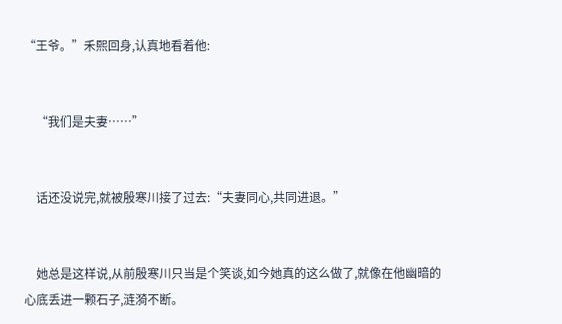“王爷。”禾熙回身,认真地看着他:


    “我们是夫妻……”


    话还没说完,就被殷寒川接了过去:“夫妻同心,共同进退。”


    她总是这样说,从前殷寒川只当是个笑谈,如今她真的这么做了,就像在他幽暗的心底丢进一颗石子,涟漪不断。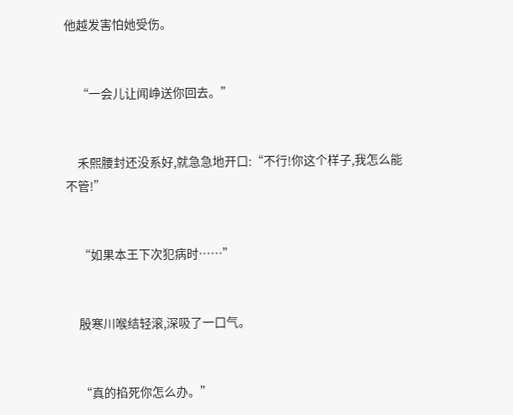他越发害怕她受伤。


    “一会儿让闻峥送你回去。”


    禾熙腰封还没系好,就急急地开口:“不行!你这个样子,我怎么能不管!”


    “如果本王下次犯病时……”


    殷寒川喉结轻滚,深吸了一口气。


    “真的掐死你怎么办。”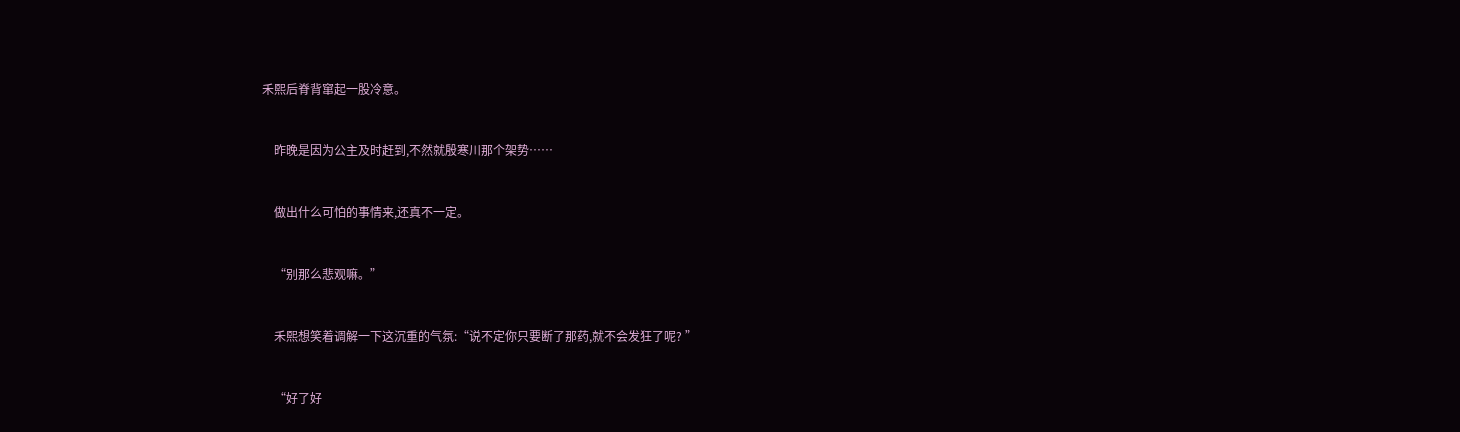禾熙后脊背窜起一股冷意。


    昨晚是因为公主及时赶到,不然就殷寒川那个架势……


    做出什么可怕的事情来,还真不一定。


    “别那么悲观嘛。”


    禾熙想笑着调解一下这沉重的气氛:“说不定你只要断了那药,就不会发狂了呢? ”


    “好了好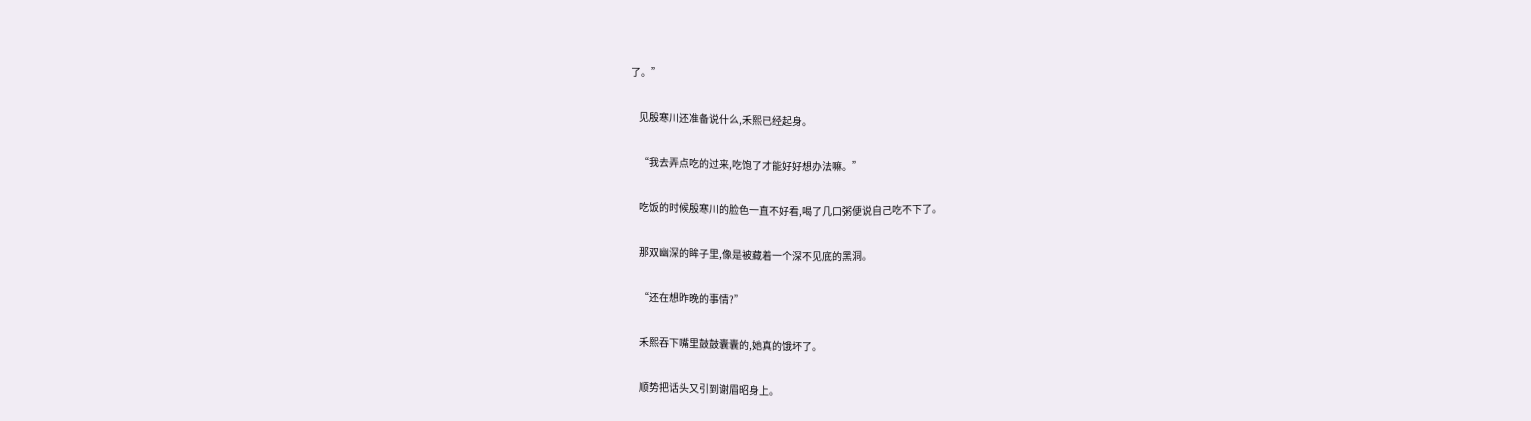了。”


    见殷寒川还准备说什么,禾熙已经起身。


    “我去弄点吃的过来,吃饱了才能好好想办法嘛。”


    吃饭的时候殷寒川的脸色一直不好看,喝了几口粥便说自己吃不下了。


    那双幽深的眸子里,像是被藏着一个深不见底的黑洞。


    “还在想昨晚的事情?”


    禾熙吞下嘴里鼓鼓囊囊的,她真的饿坏了。


    顺势把话头又引到谢眉昭身上。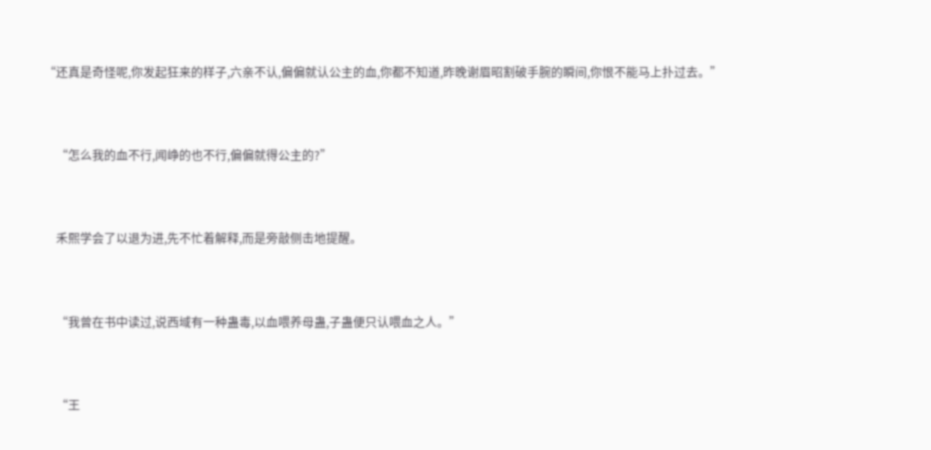“还真是奇怪呢,你发起狂来的样子,六亲不认,偏偏就认公主的血,你都不知道,昨晚谢眉昭割破手腕的瞬间,你恨不能马上扑过去。”


    “怎么我的血不行,闻峥的也不行,偏偏就得公主的?”


    禾熙学会了以退为进,先不忙着解释,而是旁敲侧击地提醒。


    “我曾在书中读过,说西域有一种蛊毒,以血喂养母蛊,子蛊便只认喂血之人。”


    “王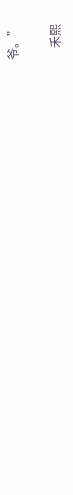爷。”


    禾熙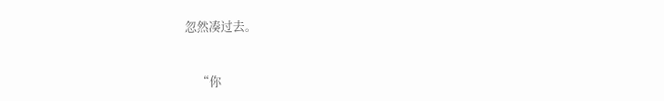忽然凑过去。


    “你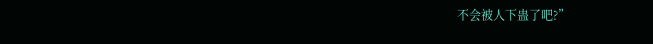不会被人下蛊了吧?”